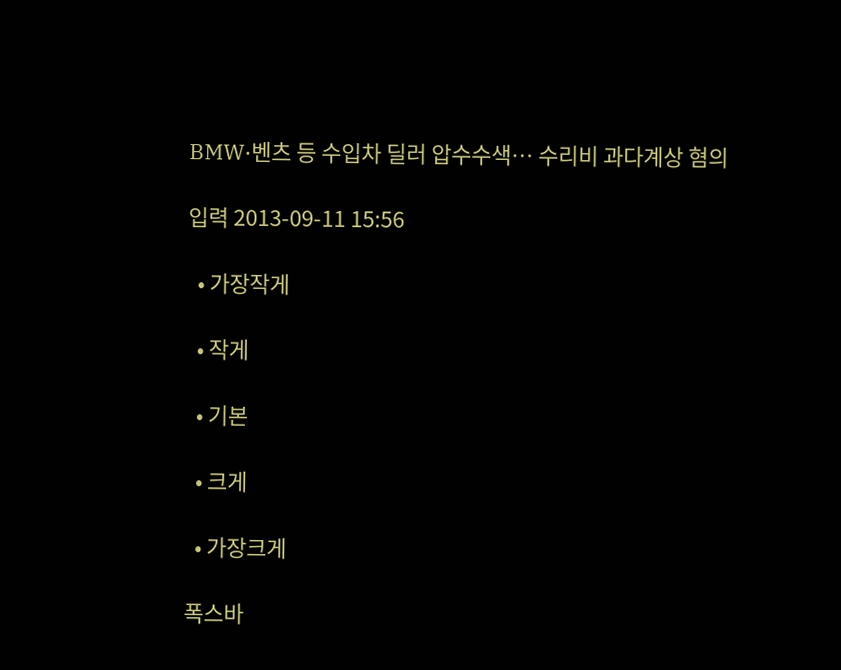BMW·벤츠 등 수입차 딜러 압수수색… 수리비 과다계상 혐의

입력 2013-09-11 15:56

  • 가장작게

  • 작게

  • 기본

  • 크게

  • 가장크게

폭스바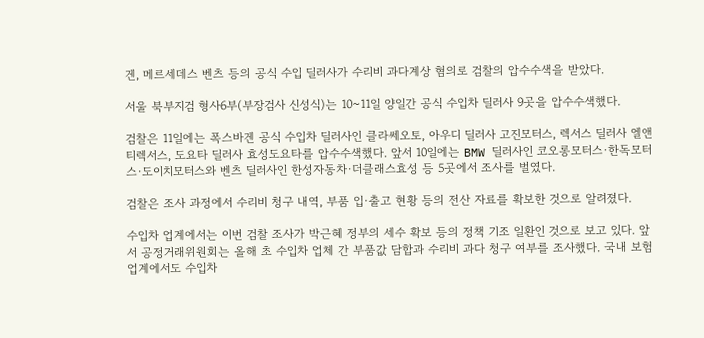겐, 메르세데스 벤츠 등의 공식 수입 딜러사가 수리비 과다계상 혐의로 검찰의 압수수색을 받았다.

서울 북부지검 형사6부(부장검사 신성식)는 10~11일 양일간 공식 수입차 딜러사 9곳을 압수수색했다.

검찰은 11일에는 폭스바겐 공식 수입차 딜러사인 클라쎄오토, 아우디 딜러사 고진모터스, 렉서스 딜러사 엘앤티렉서스, 도요타 딜러사 효성도요타를 압수수색했다. 앞서 10일에는 BMW 딜러사인 코오롱모터스·한독모터스·도이치모터스와 벤츠 딜러사인 한성자동차·더클래스효성 등 5곳에서 조사를 벌였다.

검찰은 조사 과정에서 수리비 청구 내역, 부품 입·출고 현황 등의 전산 자료를 확보한 것으로 알려졌다.

수입차 업계에서는 이번 검찰 조사가 박근혜 정부의 세수 확보 등의 정책 기조 일환인 것으로 보고 있다. 앞서 공정거래위원회는 올해 초 수입차 업체 간 부품값 담합과 수리비 과다 청구 여부를 조사했다. 국내 보험 업계에서도 수입차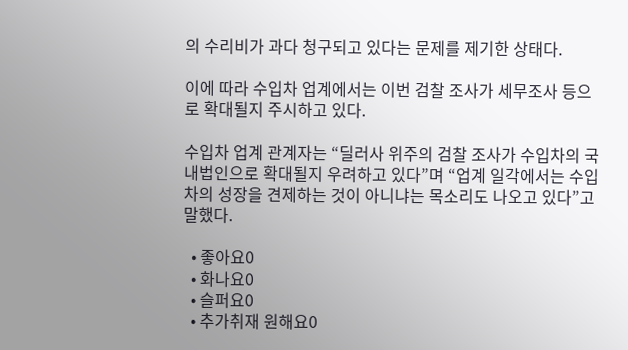의 수리비가 과다 청구되고 있다는 문제를 제기한 상태다.

이에 따라 수입차 업계에서는 이번 검찰 조사가 세무조사 등으로 확대될지 주시하고 있다.

수입차 업계 관계자는 “딜러사 위주의 검찰 조사가 수입차의 국내법인으로 확대될지 우려하고 있다”며 “업계 일각에서는 수입차의 성장을 견제하는 것이 아니냐는 목소리도 나오고 있다”고 말했다.

  • 좋아요0
  • 화나요0
  • 슬퍼요0
  • 추가취재 원해요0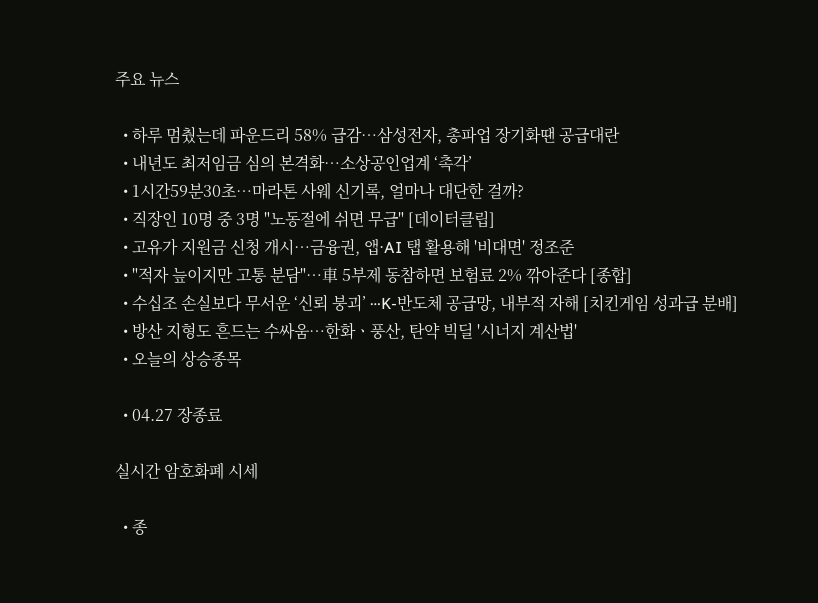주요 뉴스

  • 하루 멈췄는데 파운드리 58% 급감…삼성전자, 총파업 장기화땐 공급대란
  • 내년도 최저임금 심의 본격화⋯소상공인업계 ‘촉각’
  • 1시간59분30초…마라톤 사웨 신기록, 얼마나 대단한 걸까?
  • 직장인 10명 중 3명 "노동절에 쉬면 무급" [데이터클립]
  • 고유가 지원금 신청 개시⋯금융권, 앱·AI 탭 활용해 '비대면' 정조준
  • "적자 늪이지만 고통 분담"⋯車 5부제 동참하면 보험료 2% 깎아준다 [종합]
  • 수십조 손실보다 무서운 ‘신뢰 붕괴’ ⋯K-반도체 공급망, 내부적 자해 [치킨게임 성과급 분배]
  • 방산 지형도 흔드는 수싸움⋯한화ㆍ풍산, 탄약 빅딜 '시너지 계산법'
  • 오늘의 상승종목

  • 04.27 장종료

실시간 암호화폐 시세

  • 종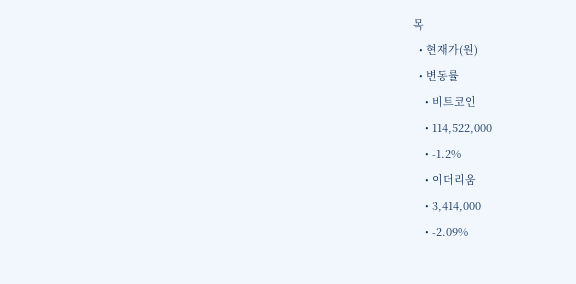목
  • 현재가(원)
  • 변동률
    • 비트코인
    • 114,522,000
    • -1.2%
    • 이더리움
    • 3,414,000
    • -2.09%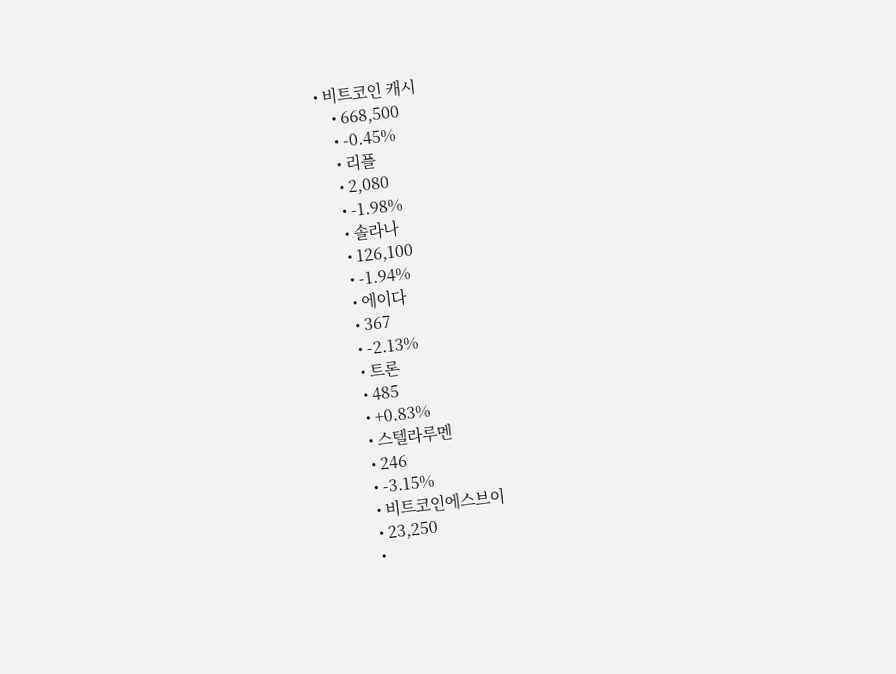• 비트코인 캐시
    • 668,500
    • -0.45%
    • 리플
    • 2,080
    • -1.98%
    • 솔라나
    • 126,100
    • -1.94%
    • 에이다
    • 367
    • -2.13%
    • 트론
    • 485
    • +0.83%
    • 스텔라루멘
    • 246
    • -3.15%
    • 비트코인에스브이
    • 23,250
    •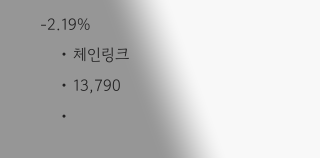-2.19%
    • 체인링크
    • 13,790
    •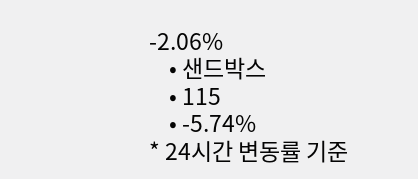-2.06%
    • 샌드박스
    • 115
    • -5.74%
* 24시간 변동률 기준